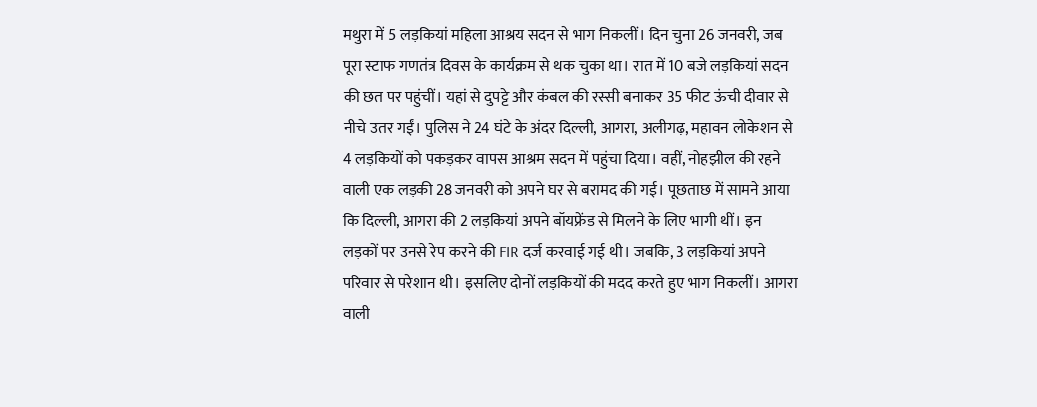मथुरा में 5 लड़कियां महिला आश्रय सदन से भाग निकलीं। दिन चुना 26 जनवरी, जब पूरा स्टाफ गणतंत्र दिवस के कार्यक्रम से थक चुका था। रात में 10 बजे लड़कियां सदन की छत पर पहुंचीं। यहां से दुपट्टे और कंबल की रस्सी बनाकर 35 फीट ऊंची दीवार से नीचे उतर गईं। पुलिस ने 24 घंटे के अंदर दिल्ली, आगरा, अलीगढ़, महावन लोकेशन से 4 लड़कियों को पकड़कर वापस आश्रम सदन में पहुंचा दिया। वहीं, नोहझील की रहने वाली एक लड़की 28 जनवरी को अपने घर से बरामद की गई। पूछताछ में सामने आया कि दिल्ली, आगरा की 2 लड़कियां अपने बॉयफ्रेंड से मिलने के लिए भागी थीं। इन लड़कों पर उनसे रेप करने की FIR दर्ज करवाई गई थी। जबकि, 3 लड़कियां अपने परिवार से परेशान थी। इसलिए दोनों लड़कियों की मदद करते हुए भाग निकलीं। आगरा वाली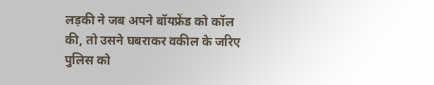लड़की ने जब अपने बॉयफ्रेंड को कॉल की, तो उसने घबराकर वकील के जरिए पुलिस को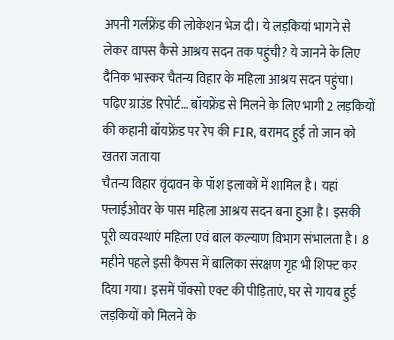अपनी गर्लफ्रेंड की लोकेशन भेज दी। ये लड़कियां भागने से लेकर वापस कैसे आश्रय सदन तक पहुंची? ये जानने के लिए दैनिक भास्कर चैतन्य विहार के महिला आश्रय सदन पहुंचा। पढ़िए ग्राउंड रिपोर्ट… बॉयफ्रेंड से मिलने के लिए भागी 2 लड़कियों की कहानी बॉयफ्रेंड पर रेप की FIR, बरामद हुईं तो जान को खतरा जताया
चैतन्य विहार वृंदावन के पॉश इलाकों में शामिल है। यहां फ्लाईओवर के पास महिला आश्रय सदन बना हुआ है। इसकी पूरी व्यवस्थाएं महिला एवं बाल कल्याण विभाग संभालता है। 8 महीने पहले इसी कैंपस में बालिका संरक्षण गृह भी शिफ्ट कर दिया गया। इसमें पॉक्सो एक्ट की पीड़िताएं, घर से गायब हुई लड़कियों को मिलने के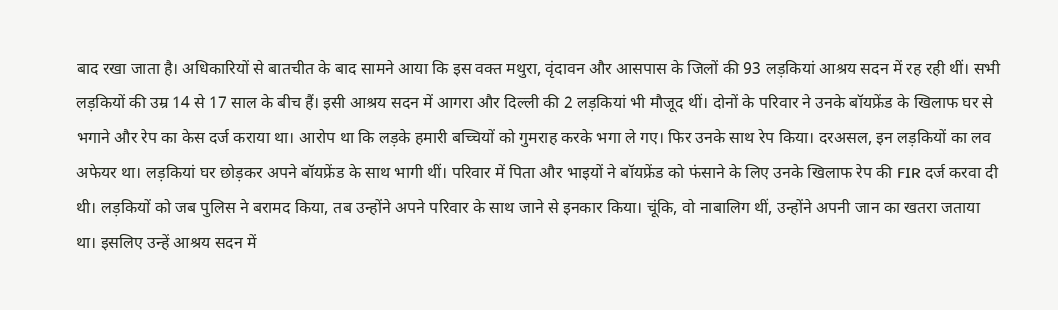बाद रखा जाता है। अधिकारियों से बातचीत के बाद सामने आया कि इस वक्त मथुरा, वृंदावन और आसपास के जिलों की 93 लड़कियां आश्रय सदन में रह रही थीं। सभी लड़कियों की उम्र 14 से 17 साल के बीच हैं। इसी आश्रय सदन में आगरा और दिल्ली की 2 लड़कियां भी मौजूद थीं। दोनों के परिवार ने उनके बॉयफ्रेंड के खिलाफ घर से भगाने और रेप का केस दर्ज कराया था। आरोप था कि लड़के हमारी बच्चियों को गुमराह करके भगा ले गए। फिर उनके साथ रेप किया। दरअसल, इन लड़कियों का लव अफेयर था। लड़कियां घर छोड़कर अपने बॉयफ्रेंड के साथ भागी थीं। परिवार में पिता और भाइयों ने बॉयफ्रेंड को फंसाने के लिए उनके खिलाफ रेप की FIR दर्ज करवा दी थी। लड़कियों को जब पुलिस ने बरामद किया, तब उन्होंने अपने परिवार के साथ जाने से इनकार किया। चूंकि, वो नाबालिग थीं, उन्होंने अपनी जान का खतरा जताया था। इसलिए उन्हें आश्रय सदन में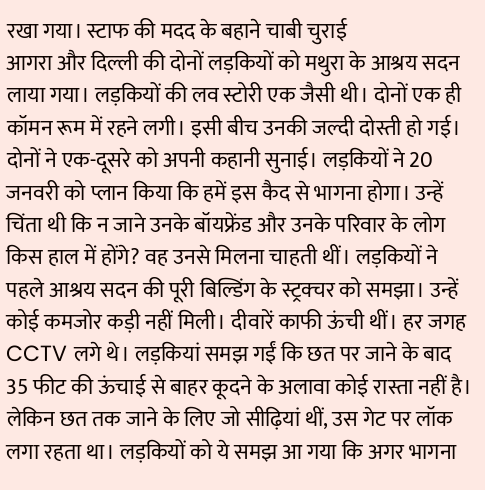रखा गया। स्टाफ की मदद के बहाने चाबी चुराई
आगरा और दिल्ली की दोनों लड़कियों को मथुरा के आश्रय सदन लाया गया। लड़कियों की लव स्टोरी एक जैसी थी। दोनों एक ही कॉमन रूम में रहने लगी। इसी बीच उनकी जल्दी दोस्ती हो गई। दोनों ने एक-दूसरे को अपनी कहानी सुनाई। लड़कियों ने 20 जनवरी को प्लान किया कि हमें इस कैद से भागना होगा। उन्हें चिंता थी कि न जाने उनके बॉयफ्रेंड और उनके परिवार के लोग किस हाल में होंगे? वह उनसे मिलना चाहती थीं। लड़कियों ने पहले आश्रय सदन की पूरी बिल्डिंग के स्ट्रक्चर को समझा। उन्हें कोई कमजोर कड़ी नहीं मिली। दीवारें काफी ऊंची थीं। हर जगह CCTV लगे थे। लड़कियां समझ गईं कि छत पर जाने के बाद 35 फीट की ऊंचाई से बाहर कूदने के अलावा कोई रास्ता नहीं है। लेकिन छत तक जाने के लिए जो सीढ़ियां थीं, उस गेट पर लॉक लगा रहता था। लड़कियों को ये समझ आ गया कि अगर भागना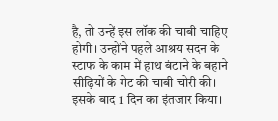है, तो उन्हें इस लॉक की चाबी चाहिए होगी। उन्होंने पहले आश्रय सदन के स्टाफ के काम में हाथ बंटाने के बहाने सीढ़ियों के गेट की चाबी चोरी की। इसके बाद 1 दिन का इंतजार किया।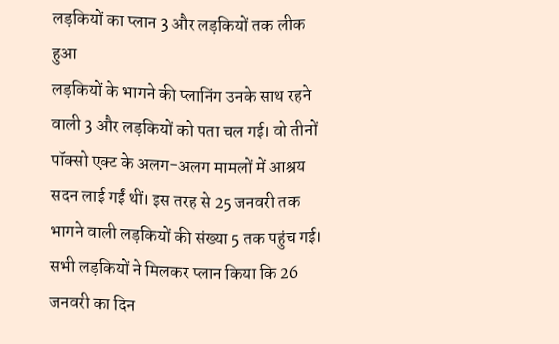लड़कियों का प्लान 3 और लड़कियों तक लीक हुआ
लड़कियों के भागने की प्लानिंग उनके साथ रहने वाली 3 और लड़कियों को पता चल गई। वो तीनों पॉक्सो एक्ट के अलग-अलग मामलों में आश्रय सदन लाई गईं थीं। इस तरह से 25 जनवरी तक भागने वाली लड़कियों की संख्या 5 तक पहुंच गई। सभी लड़कियों ने मिलकर प्लान किया कि 26 जनवरी का दिन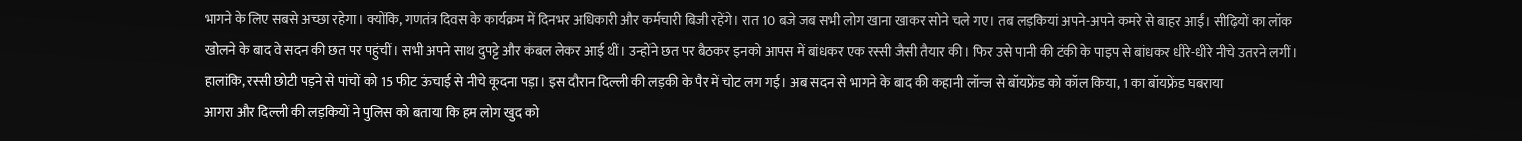भागने के लिए सबसे अच्छा रहेगा। क्योंकि, गणतंत्र दिवस के कार्यक्रम में दिनभर अधिकारी और कर्मचारी बिजी रहेंगे। रात 10 बजे जब सभी लोग खाना खाकर सोने चले गए। तब लड़कियां अपने-अपने कमरे से बाहर आईं। सीढ़ियों का लॉक खोलने के बाद वे सदन की छत पर पहुंचीं। सभी अपने साथ दुपट्टे और कंबल लेकर आई थीं। उन्होंने छत पर बैठकर इनको आपस में बांधकर एक रस्सी जैसी तैयार की। फिर उसे पानी की टंकी के पाइप से बांधकर धीरे-धीरे नीचे उतरने लगीं। हालांकि, रस्सी छोटी पड़ने से पांचों को 15 फीट ऊंचाई से नीचे कूदना पड़ा। इस दौरान दिल्ली की लड़की के पैर में चोट लग गई। अब सदन से भागने के बाद की कहानी लॉन्ज से बॉयफ्रेंड को कॉल किया, 1 का बॉयफ्रेंड घबराया
आगरा और दिल्ली की लड़कियों ने पुलिस को बताया कि हम लोग खुद को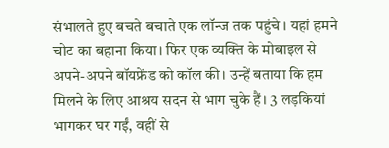संभालते हुए बचते बचाते एक लॉन्ज तक पहुंचे। यहां हमने चोट का बहाना किया। फिर एक व्यक्ति के मोबाइल से अपने-अपने बॉयफ्रेंड को कॉल की। उन्हें बताया कि हम मिलने के लिए आश्रय सदन से भाग चुके हैं। 3 लड़कियां भागकर घर गईं, वहीं से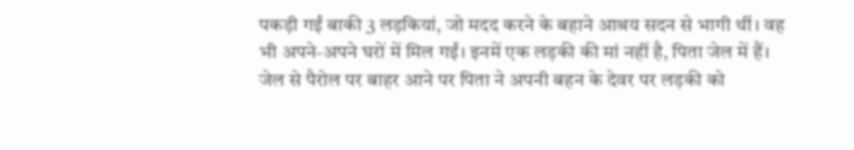पकड़ी गईं बाकी 3 लड़कियां, जो मदद करने के बहाने आश्रय सदन से भागी थीं। वह भी अपने-अपने घरों में मिल गईं। इनमें एक लड़की की मां नहीं है, पिता जेल में हैं। जेल से पैरोल पर बाहर आने पर पिता ने अपनी बहन के देवर पर लड़की को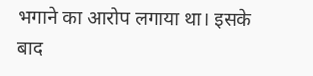भगाने का आरोप लगाया था। इसके बाद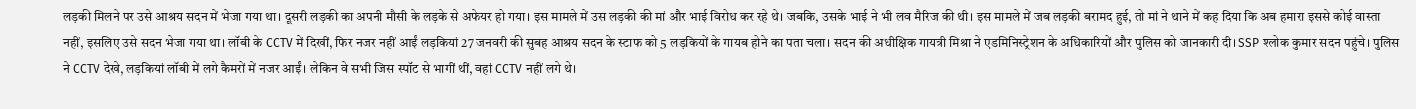लड़की मिलने पर उसे आश्रय सदन में भेजा गया था। दूसरी लड़की का अपनी मौसी के लड़के से अफेयर हो गया। इस मामले में उस लड़की की मां और भाई विरोध कर रहे थे। जबकि, उसके भाई ने भी लव मैरिज की थी। इस मामले में जब लड़की बरामद हुई, तो मां ने थाने में कह दिया कि अब हमारा इससे कोई वास्ता नहीं, इसलिए उसे सदन भेजा गया था। लॉबी के CCTV में दिखीं, फिर नजर नहीं आईं लड़कियां 27 जनवरी की सुबह आश्रय सदन के स्टाफ को 5 लड़कियों के गायब होने का पता चला। सदन की अधीक्षिक गायत्री मिश्रा ने एडमिनिस्ट्रेशन के अधिकारियों और पुलिस को जानकारी दी। SSP श्लोक कुमार सदन पहुंचे। पुलिस ने CCTV देखे, लड़कियां लॉबी में लगे कैमरों में नजर आईं। लेकिन वे सभी जिस स्पॉट से भागीं थीं, वहां CCTV नहीं लगे थे।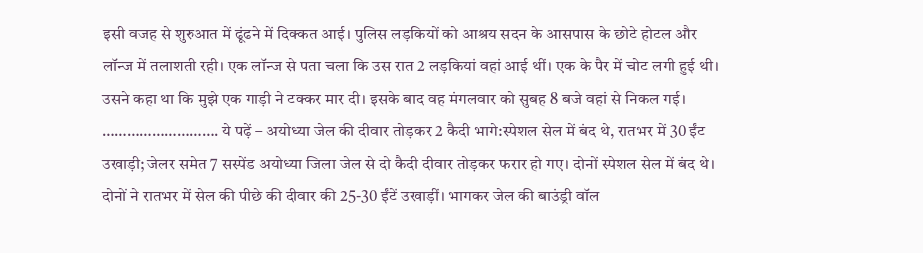इसी वजह से शुरुआत में ढूंढने में दिक्कत आई। पुलिस लड़कियों को आश्रय सदन के आसपास के छोटे होटल और लॉन्ज में तलाशती रही। एक लॉन्ज से पता चला कि उस रात 2 लड़कियां वहां आई थीं। एक के पैर में चोट लगी हुई थी। उसने कहा था कि मुझे एक गाड़ी ने टक्कर मार दी। इसके बाद वह मंगलवार को सुबह 8 बजे वहां से निकल गई। ………………………. ये पढ़ें – अयोध्या जेल की दीवार तोड़कर 2 कैदी भागे:स्पेशल सेल में बंद थे, रातभर में 30 ईंट उखाड़ी; जेलर समेत 7 सस्पेंड अयोध्या जिला जेल से दो कैदी दीवार तोड़कर फरार हो गए। दोनों स्पेशल सेल में बंद थे। दोनों ने रातभर में सेल की पीछे की दीवार की 25-30 ईंटें उखाड़ीं। भागकर जेल की बाउंड्री वॉल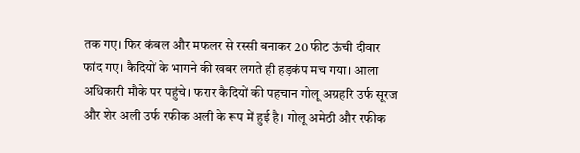तक गए। फिर कंबल और मफलर से रस्सी बनाकर 20 फीट ऊंची दीवार फांद गए। कैदियों के भागने की खबर लगते ही हड़कंप मच गया। आला अधिकारी मौके पर पहुंचे। फरार कैदियों की पहचान गोलू अग्रहरि उर्फ सूरज और शेर अली उर्फ रफीक अली के रूप में हुई है। गोलू अमेठी और रफीक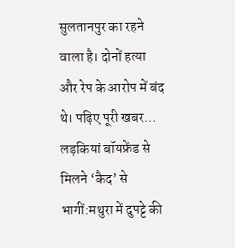सुलतानपुर का रहने वाला है। दोनों हत्या और रेप के आरोप में बंद थे। पढ़िए पूरी खबर…
लड़कियां बॉयफ्रेंड से मिलने ‘कैद’ से भागीं:मथुरा में दुपट्टे की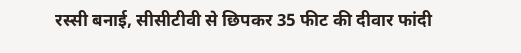रस्सी बनाई, सीसीटीवी से छिपकर 35 फीट की दीवार फांदी